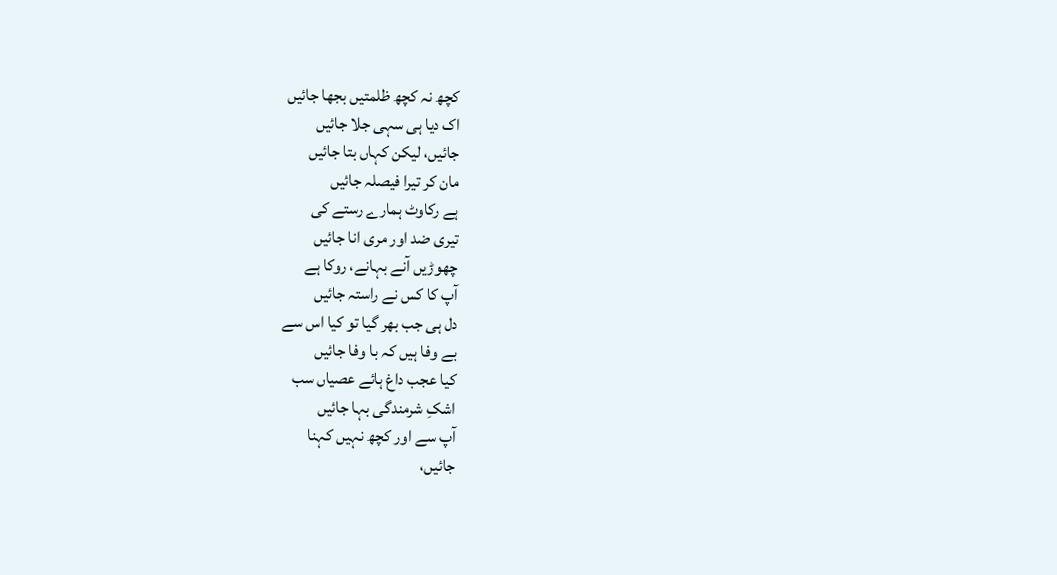کچھ نہ کچھ ظلمتیں بجھا جائیں
اک دیا ہی سہی جلا جائیں
جائیں، لیکن کہاں بتا جائیں
مان کر تیرا فیصلہ جائیں
ہے رکاوٹ ہمارے رستے کی
تیری ضد اور مری انا جائیں
چھوڑیں آنے بہانے، روکا ہے
آپ کا کس نے راستہ جائیں
دل ہی جب بھر گیا تو کیا اس سے
بے وفا ہیں کہ با وفا جائیں
کیا عجب داغ ہائے عصیاں سب
اشکِ شرمندگی بہا جائیں
آپ سے اور کچھ نہیں کہنا
جائیں،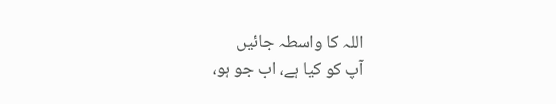اللہ کا واسطہ جائیں
آپ کو کیا ہے، اب جو ہو،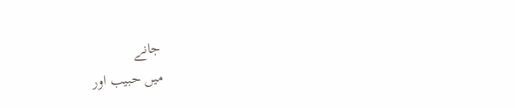جانے
میں حبیب اور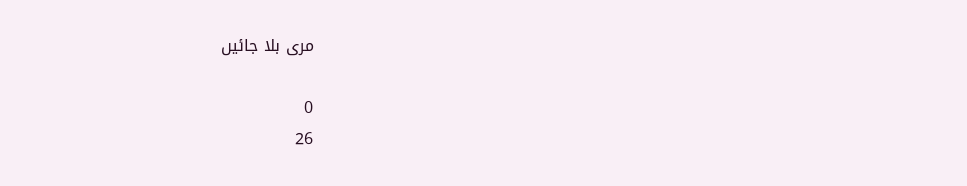مری بلا جائیں

0
26